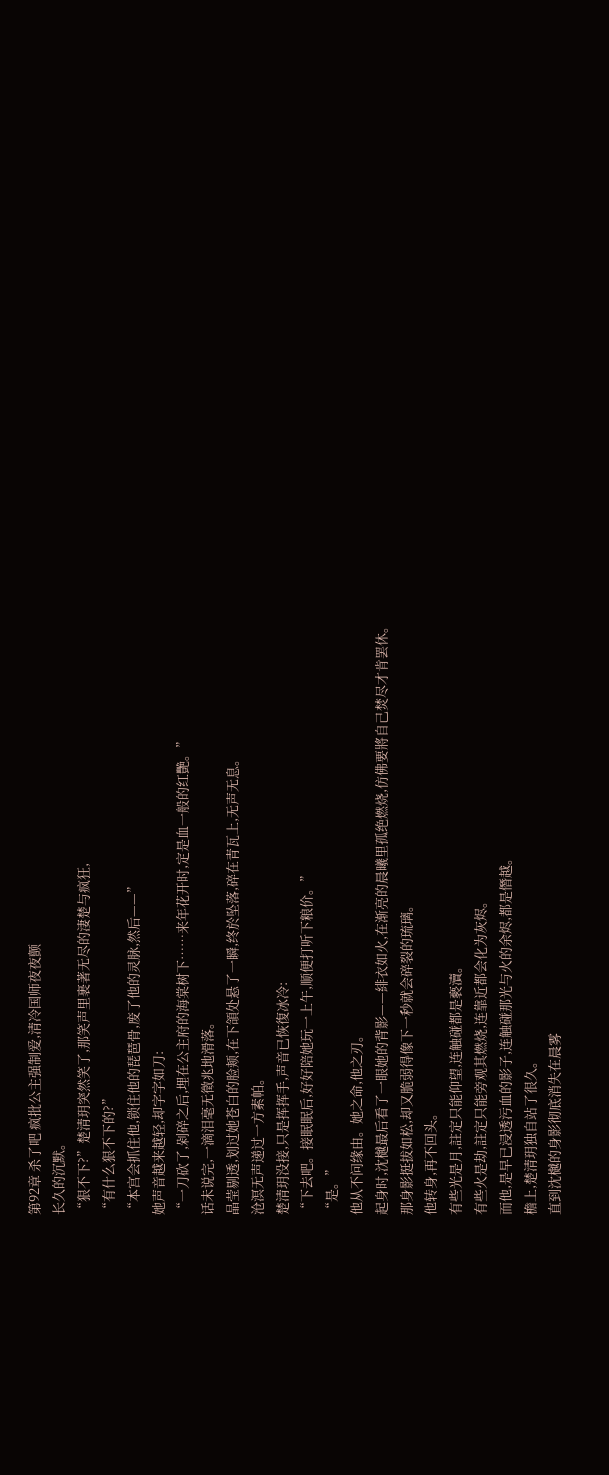第92章 杀了吧 疯批公主强制爱,清冷国师夜夜颤
长久的沉默。
“狠不下?”楚清玥突然笑了,那笑声里裹著无尽的淒楚与疯狂,
“有什么狠不下的?”
“本宫会抓住他,锁住他的琵琶骨,废了他的灵脉,然后——”
她声音越来越轻,却字字如刀:
“一刀砍了,剁碎之后,埋在公主府的海棠树下……来年花开时,定是血一般的红艷。”
话未说完,一滴泪毫无徵兆地滑落。
晶莹剔透,划过她苍白的脸颊,在下頜处悬了一瞬,终於坠落,碎在青瓦上,无声无息。
沧溟无声递过一方素帕。
楚清玥没接,只是挥挥手,声音已恢復冰冷:
“下去吧。接眠眠后,好好陪她玩一上午,顺便打听下粮价。”
“是。”
他从不问缘由。她之命,他之刃。
起身时,沈樾最后看了一眼她的背影——緋衣如火,在渐亮的晨曦里孤绝燃烧,仿佛要將自己焚尽才肯罢休。
那身影挺拔如松,却又脆弱得像下一秒就会碎裂的琉璃。
他转身,再不回头。
有些光是月,註定只能仰望,连触碰都是褻瀆。
有些火是劫,註定只能旁观其燃烧,连靠近都会化为灰烬。
而他,是早已浸透污血的影子,连触碰那光与火的余烬,都是僭越。
檐上,楚清玥独自站了很久。
直到沈樾的身影彻底消失在晨雾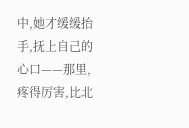中,她才缓缓抬手,抚上自己的心口——那里,疼得厉害,比北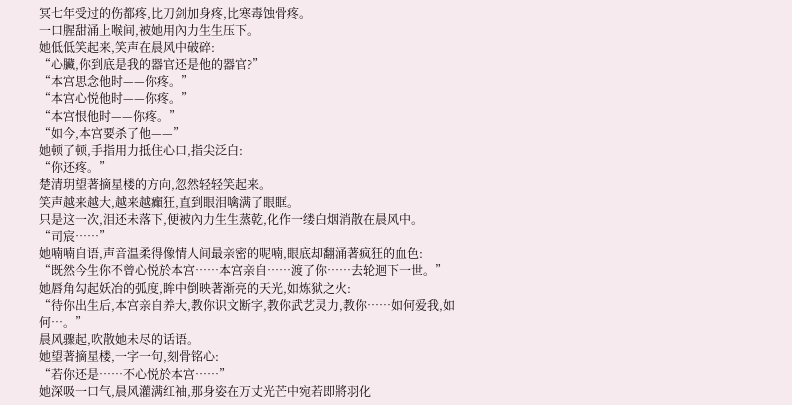冥七年受过的伤都疼,比刀剑加身疼,比寒毒蚀骨疼。
一口腥甜涌上喉间,被她用內力生生压下。
她低低笑起来,笑声在晨风中破碎:
“心臟,你到底是我的器官还是他的器官?”
“本宫思念他时——你疼。”
“本宫心悦他时——你疼。”
“本宫恨他时——你疼。”
“如今,本宫要杀了他——”
她顿了顿,手指用力抵住心口,指尖泛白:
“你还疼。”
楚清玥望著摘星楼的方向,忽然轻轻笑起来。
笑声越来越大,越来越癲狂,直到眼泪噙满了眼眶。
只是这一次,泪还未落下,便被內力生生蒸乾,化作一缕白烟消散在晨风中。
“司宸……”
她喃喃自语,声音温柔得像情人间最亲密的呢喃,眼底却翻涌著疯狂的血色:
“既然今生你不曾心悦於本宫……本宫亲自……渡了你……去轮迴下一世。”
她唇角勾起妖冶的弧度,眸中倒映著渐亮的天光,如炼狱之火:
“待你出生后,本宫亲自养大,教你识文断字,教你武艺灵力,教你……如何爱我,如何…。”
晨风骤起,吹散她未尽的话语。
她望著摘星楼,一字一句,刻骨铭心:
“若你还是……不心悦於本宫……”
她深吸一口气,晨风灌满红袖,那身姿在万丈光芒中宛若即將羽化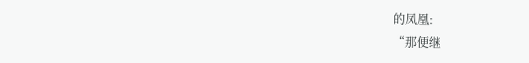的凤凰:
“那便继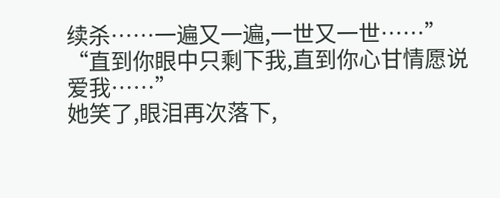续杀……一遍又一遍,一世又一世……”
“直到你眼中只剩下我,直到你心甘情愿说爱我……”
她笑了,眼泪再次落下,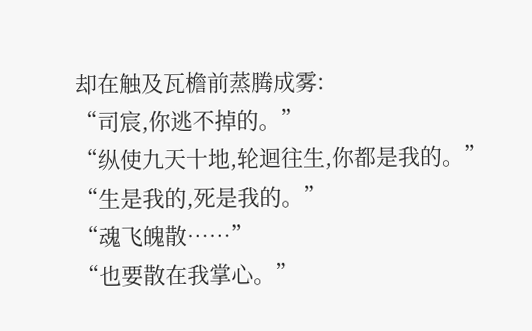却在触及瓦檐前蒸腾成雾:
“司宸,你逃不掉的。”
“纵使九天十地,轮迴往生,你都是我的。”
“生是我的,死是我的。”
“魂飞魄散……”
“也要散在我掌心。”